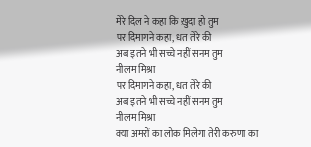मेरे दिल ने कहा कि ख़ुदा हो तुम
पर दिमागने कहा, धत तेरे की
अब इतने भी सच्चे नहीं सनम तुम
नीलम मिश्रा
पर दिमागने कहा, धत तेरे की
अब इतने भी सच्चे नहीं सनम तुम
नीलम मिश्रा
क्या अमरों का लोक मिलेगा तेरी करुणा का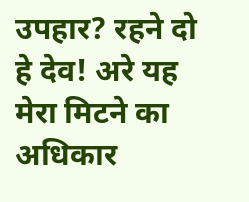उपहार? रहने दो हे देव! अरे यह मेरा मिटने का अधिकार